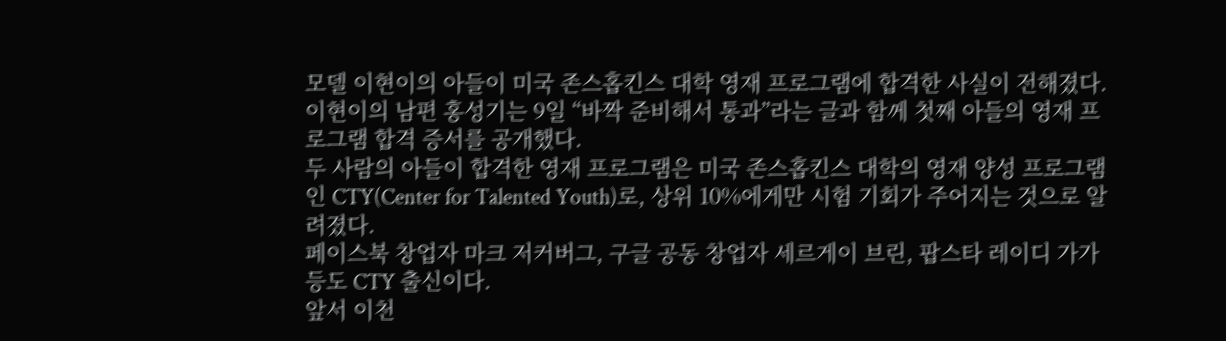모델 이현이의 아들이 미국 존스홉킨스 대학 영재 프로그램에 합격한 사실이 전해졌다.
이현이의 남편 홍성기는 9일 “바짝 준비해서 통과”라는 글과 함께 첫째 아들의 영재 프로그램 합격 증서를 공개했다.
두 사람의 아들이 합격한 영재 프로그램은 미국 존스홉킨스 대학의 영재 양성 프로그램인 CTY(Center for Talented Youth)로, 상위 10%에게만 시험 기회가 주어지는 것으로 알려졌다.
페이스북 창업자 마크 저커버그, 구글 공동 창업자 세르게이 브린, 팝스타 레이디 가가 등도 CTY 출신이다.
앞서 이천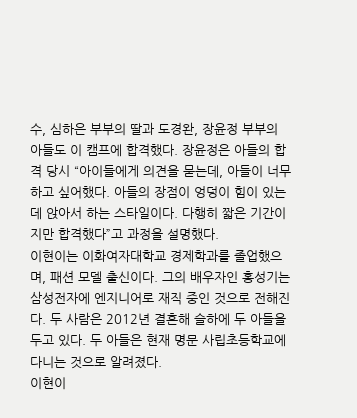수, 심하은 부부의 딸과 도경완, 장윤정 부부의 아들도 이 캠프에 합격했다. 장윤정은 아들의 합격 당시 “아이들에게 의견을 묻는데, 아들이 너무 하고 싶어했다. 아들의 장점이 엉덩이 힘이 있는데 앉아서 하는 스타일이다. 다행히 짧은 기간이지만 합격했다”고 과정을 설명했다.
이현이는 이화여자대학교 경제학과를 졸업했으며, 패션 모델 출신이다. 그의 배우자인 홍성기는 삼성전자에 엔지니어로 재직 중인 것으로 전해진다. 두 사람은 2012년 결혼해 슬하에 두 아들을 두고 있다. 두 아들은 현재 명문 사립초등학교에 다니는 것으로 알려졌다.
이현이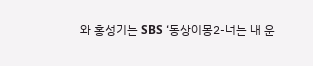와 홍성기는 SBS ‘동상이몽2-너는 내 운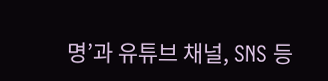명’과 유튜브 채널, SNS 등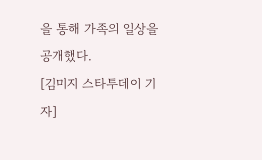을 통해 가족의 일상을 공개했다.
[김미지 스타투데이 기자]